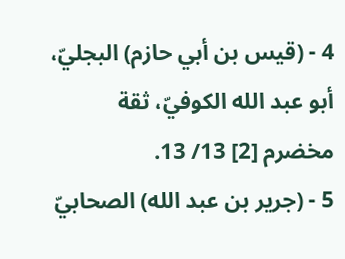4 - (قيس بن أبي حازم) البجليّ، أبو عبد الله الكوفيّ، ثقة مخضرم [2] 13/ 13.
5 - (جرير بن عبد الله) الصحابيّ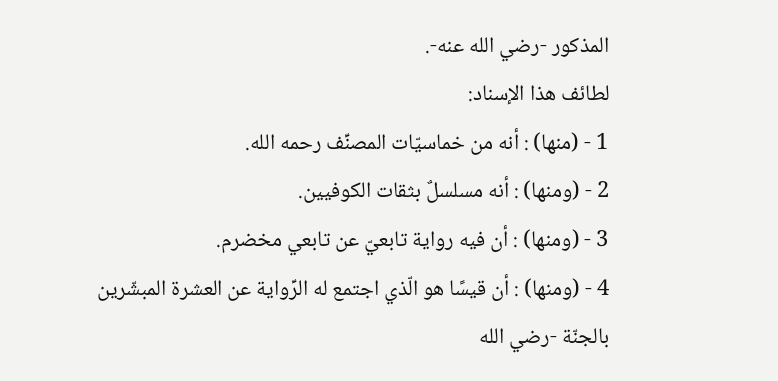المذكور -رضي الله عنه-.
لطائف هذا الإسناد:
1 - (منها) : أنه من خماسيّات المصنِّف رحمه الله.
2 - (ومنها) : أنه مسلسلٌ بثقات الكوفيين.
3 - (ومنها) : أن فيه رواية تابعيّ عن تابعي مخضرم.
4 - (ومنها) : أن قيسًا هو الّذي اجتمع له الرِّواية عن العشرة المبشّرين بالجنّة -رضي الله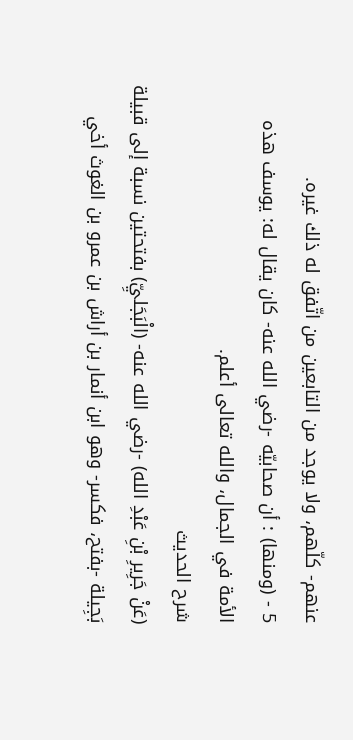عنهم- كلّهم، ولا يوجد من التابعين من اتّفق له ذلك غيره.
5 - (ومنها) : أن صحابيّه -رضي الله عنه- كان يقال له: يوسف هذه الأمة في الجمال، والله تعالى أعلم.
شرح الحديث
(عَنْ جَرِيرِ بْنِ عَبْدِ الله) -رضي الله عنه- (الْبَجَليِّ) بفتحتين نسبة إلى قبيلة بَجِيلة -بفتح، فكسر- وهو ابن أنمار بن أراش بن عمرو بن الغوث أخي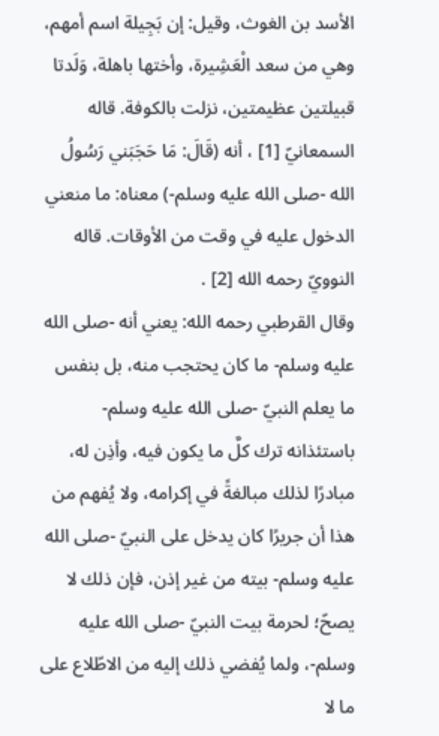الأسد بن الغوث، وقيل: إن بَجِيلة اسم أمهم، وهي من سعد الْعَشِيرة، وأختها باهلة، وَلَدتا قبيلتين عظيمتين، نزلت بالكوفة. قاله السمعانيّ [1] ، أنه (قَالَ: مَا حَجَبَني رَسُولُ الله -صلى الله عليه وسلم-) معناه: ما منعني الدخول عليه في وقت من الأوقات. قاله النوويّ رحمه الله [2] .
وقال القرطبي رحمه الله: يعني أنه -صلى الله عليه وسلم- ما كان يحتجب منه، بل بنفس ما يعلم النبيّ -صلى الله عليه وسلم- باستئذانه ترك كلَّ ما يكون فيه، وأذِن له، مبادرًا لذلك مبالغةً في إكرامه، ولا يُفهم من هذا أن جريرًا كان يدخل على النبيّ -صلى الله عليه وسلم- بيته من غير إذن، فإن ذلك لا يصحّ؛ لحرمة بيت النبيّ -صلى الله عليه وسلم-، ولما يُفضي ذلك إليه من الاطّلاع على ما لا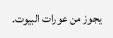يجوز من عورات البيوت.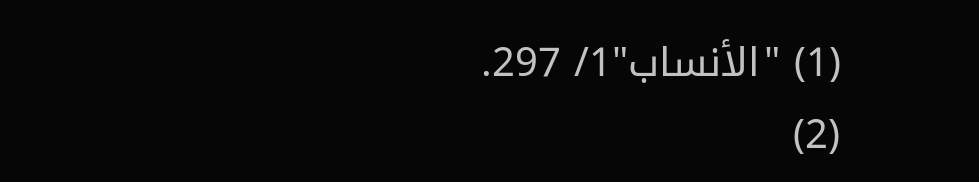(1) "الأنساب"1/ 297.
(2)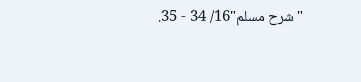"شرح مسلم"16/ 34 - 35.